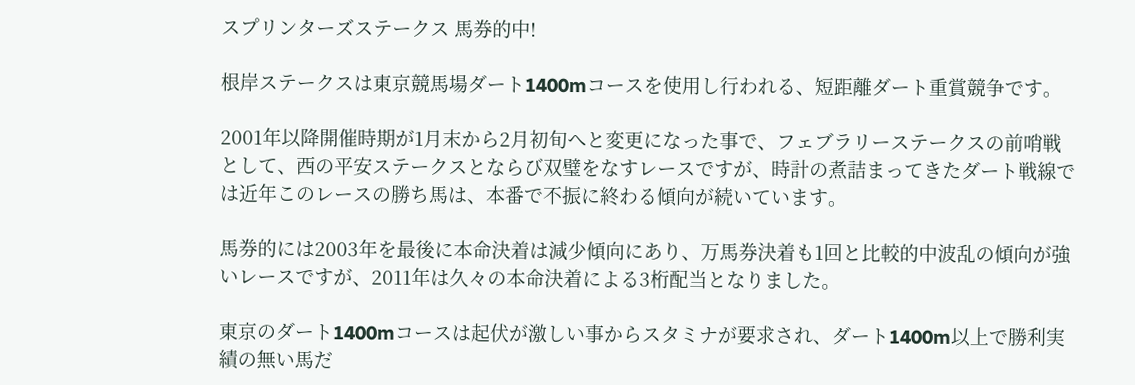スプリンターズステークス 馬券的中!

根岸ステークスは東京競馬場ダート1400mコースを使用し行われる、短距離ダート重賞競争です。

2001年以降開催時期が1月末から2月初旬へと変更になった事で、フェブラリーステークスの前哨戦として、西の平安ステークスとならび双璧をなすレースですが、時計の煮詰まってきたダート戦線では近年このレースの勝ち馬は、本番で不振に終わる傾向が続いています。

馬券的には2003年を最後に本命決着は減少傾向にあり、万馬券決着も1回と比較的中波乱の傾向が強いレースですが、2011年は久々の本命決着による3桁配当となりました。

東京のダート1400mコースは起伏が激しい事からスタミナが要求され、ダート1400m以上で勝利実績の無い馬だ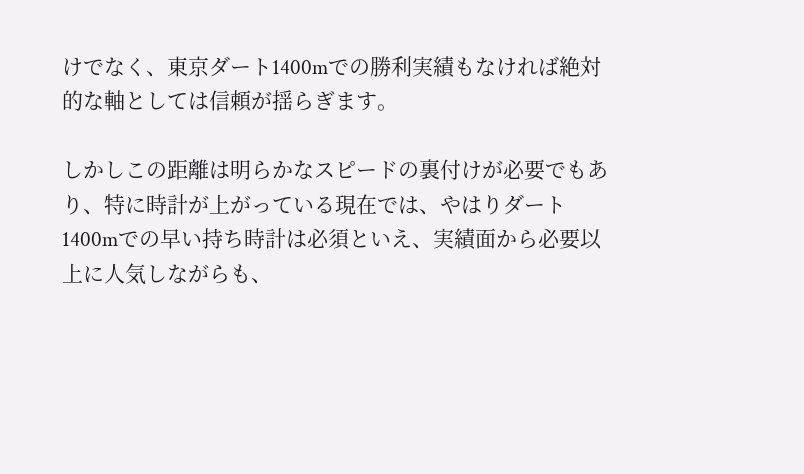けでなく、東京ダート1400mでの勝利実績もなければ絶対的な軸としては信頼が揺らぎます。

しかしこの距離は明らかなスピードの裏付けが必要でもあり、特に時計が上がっている現在では、やはりダート1400mでの早い持ち時計は必須といえ、実績面から必要以上に人気しながらも、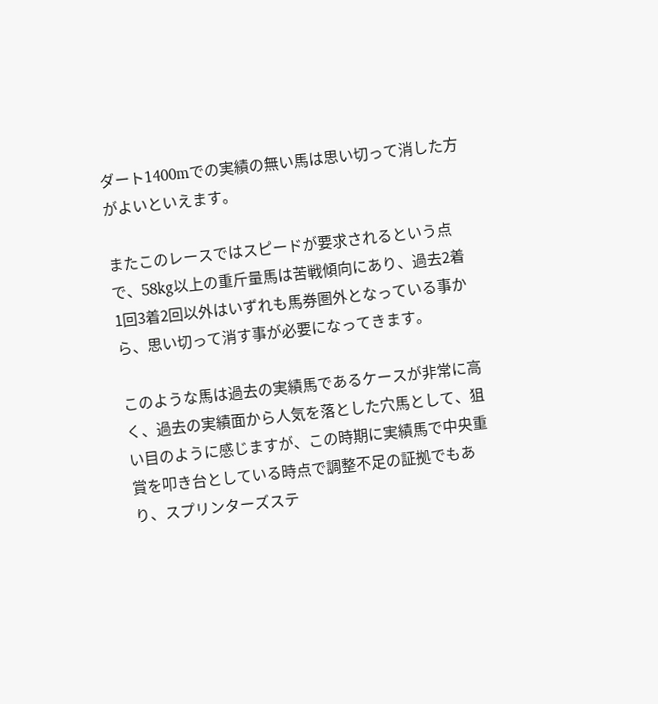ダート1400mでの実績の無い馬は思い切って消した方がよいといえます。

またこのレースではスピードが要求されるという点で、58kg以上の重斤量馬は苦戦傾向にあり、過去2着1回3着2回以外はいずれも馬券圏外となっている事から、思い切って消す事が必要になってきます。

このような馬は過去の実績馬であるケースが非常に高く、過去の実績面から人気を落とした穴馬として、狙い目のように感じますが、この時期に実績馬で中央重賞を叩き台としている時点で調整不足の証拠でもあり、スプリンターズステ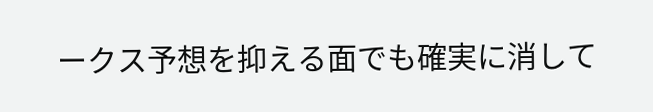ークス予想を抑える面でも確実に消して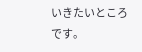いきたいところです。